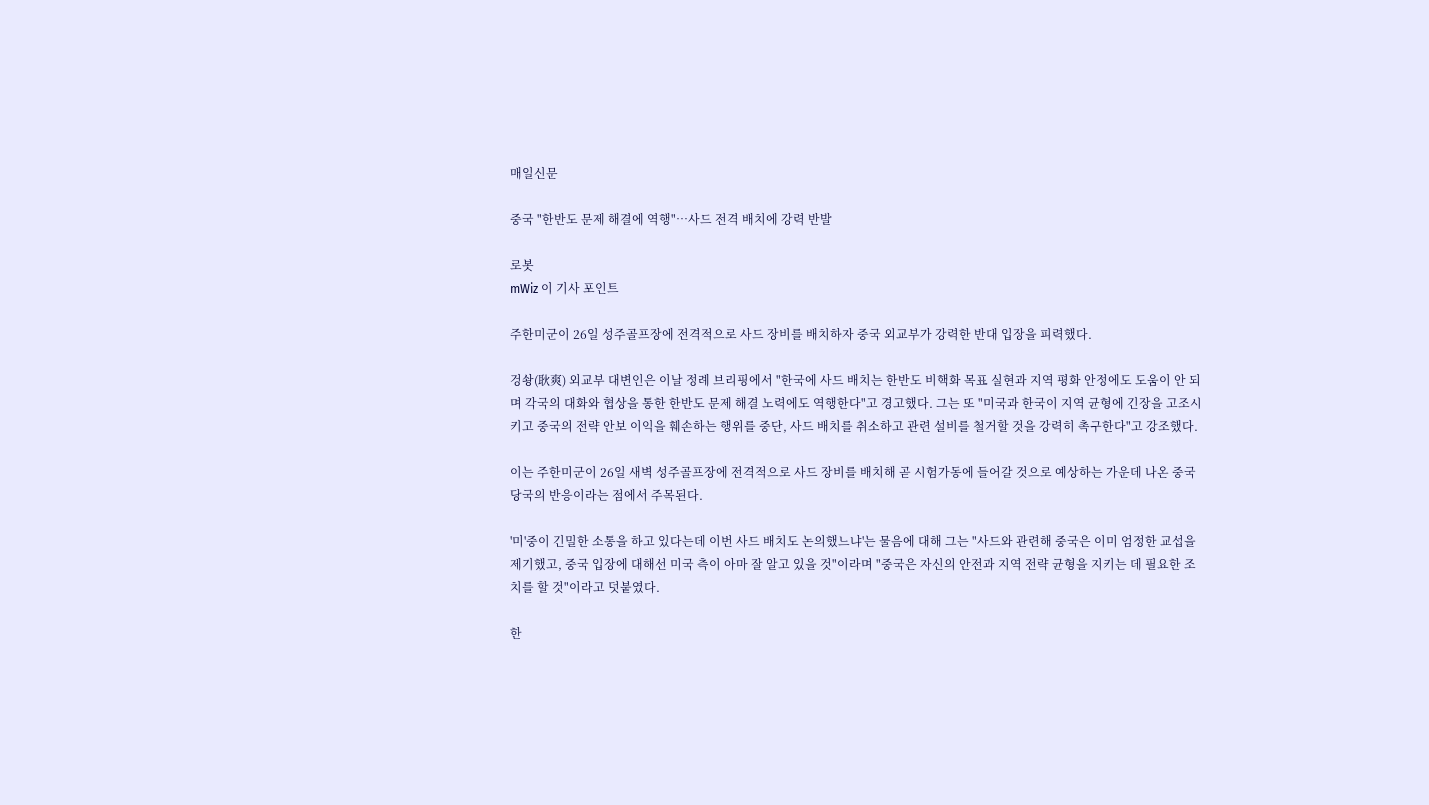매일신문

중국 "한반도 문제 해결에 역행"…사드 전격 배치에 강력 반발

로봇
mWiz 이 기사 포인트

주한미군이 26일 성주골프장에 전격적으로 사드 장비를 배치하자 중국 외교부가 강력한 반대 입장을 피력했다.

겅솽(耿爽) 외교부 대변인은 이날 정례 브리핑에서 "한국에 사드 배치는 한반도 비핵화 목표 실현과 지역 평화 안정에도 도움이 안 되며 각국의 대화와 협상을 통한 한반도 문제 해결 노력에도 역행한다"고 경고했다. 그는 또 "미국과 한국이 지역 균형에 긴장을 고조시키고 중국의 전략 안보 이익을 훼손하는 행위를 중단, 사드 배치를 취소하고 관련 설비를 철거할 것을 강력히 촉구한다"고 강조했다.

이는 주한미군이 26일 새벽 성주골프장에 전격적으로 사드 장비를 배치해 곧 시험가동에 들어갈 것으로 예상하는 가운데 나온 중국 당국의 반응이라는 점에서 주목된다.

'미'중이 긴밀한 소통을 하고 있다는데 이번 사드 배치도 논의했느냐'는 물음에 대해 그는 "사드와 관련해 중국은 이미 엄정한 교섭을 제기했고, 중국 입장에 대해선 미국 측이 아마 잘 알고 있을 것"이라며 "중국은 자신의 안전과 지역 전략 균형을 지키는 데 필요한 조치를 할 것"이라고 덧붙였다.

한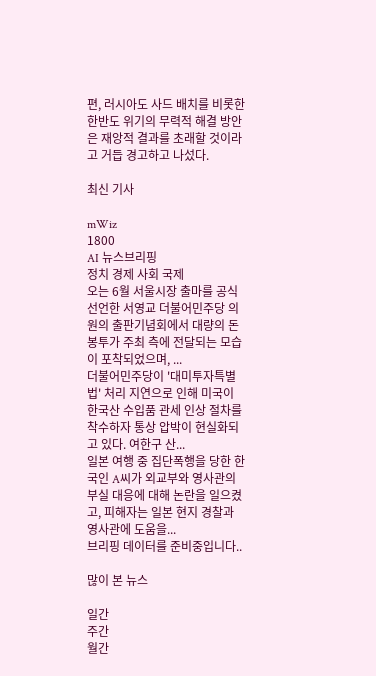편, 러시아도 사드 배치를 비롯한 한반도 위기의 무력적 해결 방안은 재앙적 결과를 초래할 것이라고 거듭 경고하고 나섰다.

최신 기사

mWiz
1800
AI 뉴스브리핑
정치 경제 사회 국제
오는 6월 서울시장 출마를 공식 선언한 서영교 더불어민주당 의원의 출판기념회에서 대량의 돈 봉투가 주최 측에 전달되는 모습이 포착되었으며, ...
더불어민주당이 '대미투자특별법' 처리 지연으로 인해 미국이 한국산 수입품 관세 인상 절차를 착수하자 통상 압박이 현실화되고 있다. 여한구 산...
일본 여행 중 집단폭행을 당한 한국인 A씨가 외교부와 영사관의 부실 대응에 대해 논란을 일으켰고, 피해자는 일본 현지 경찰과 영사관에 도움을...
브리핑 데이터를 준비중입니다..

많이 본 뉴스

일간
주간
월간